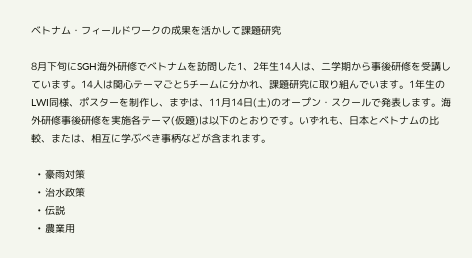ベトナム・フィールドワークの成果を活かして課題研究

8月下旬にSGH海外研修でベトナムを訪問した1、2年生14人は、二学期から事後研修を受講しています。14人は関心テーマごと5チームに分かれ、課題研究に取り組んでいます。1年生のLWI同様、ポスターを制作し、まずは、11月14日(土)のオープン・スクールで発表します。海外研修事後研修を実施各テーマ(仮題)は以下のとおりです。いずれも、日本とベトナムの比較、または、相互に学ぶべき事柄などが含まれます。

  • 豪雨対策
  • 治水政策
  • 伝説
  • 農業用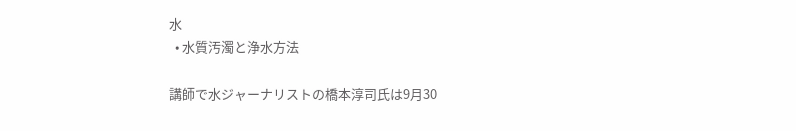水
  • 水質汚濁と浄水方法

講師で水ジャーナリストの橋本淳司氏は9月30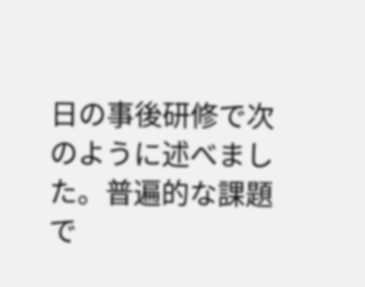日の事後研修で次のように述べました。普遍的な課題で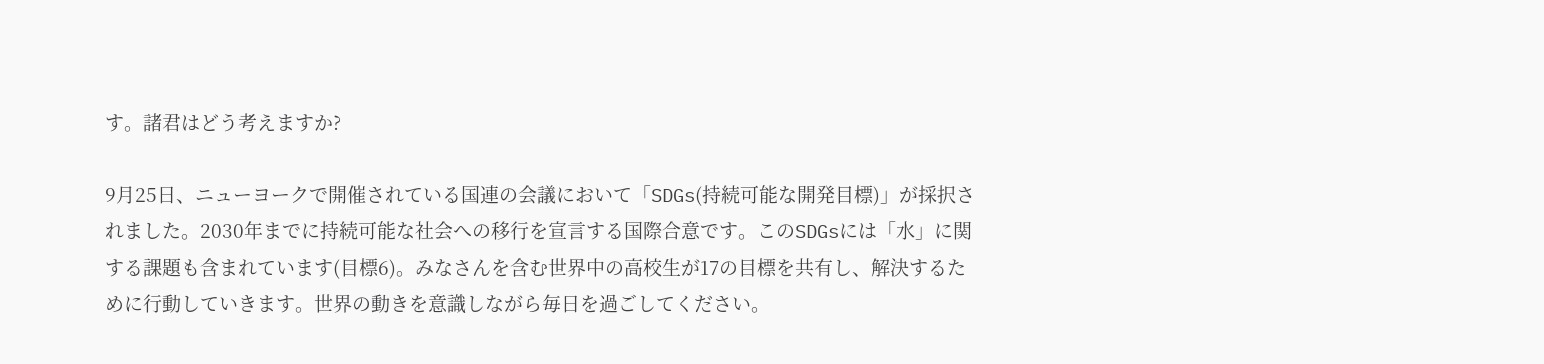す。諸君はどう考えますか?

9月25日、ニューヨークで開催されている国連の会議において「SDGs(持続可能な開発目標)」が採択されました。2030年までに持続可能な社会への移行を宣言する国際合意です。このSDGsには「水」に関する課題も含まれています(目標6)。みなさんを含む世界中の高校生が17の目標を共有し、解決するために行動していきます。世界の動きを意識しながら毎日を過ごしてください。